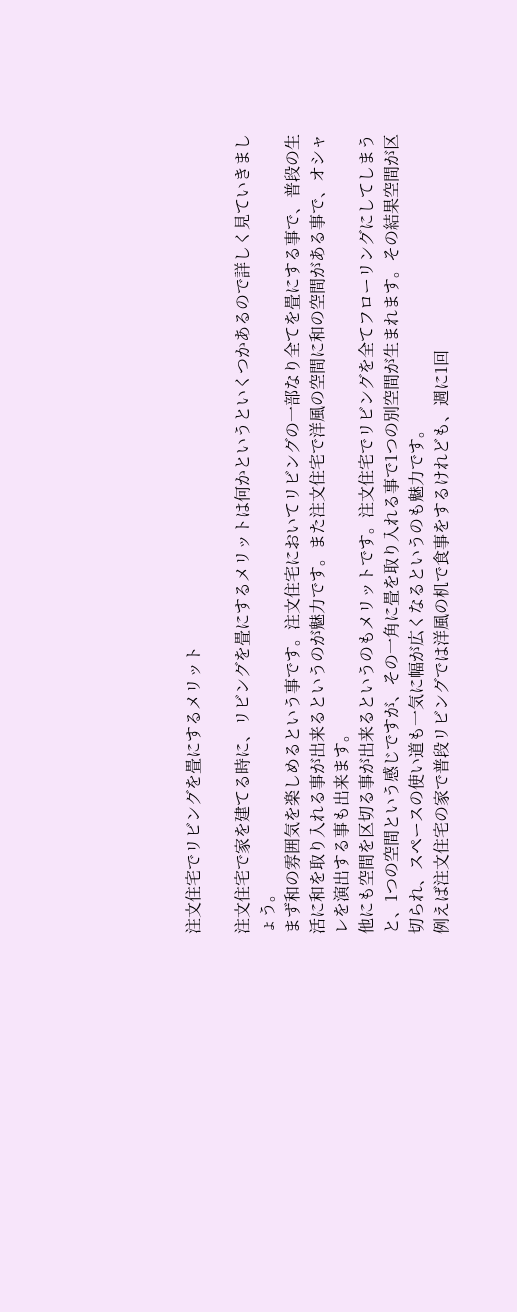注文住宅でリビングを畳にするメリット

注文住宅で家を建てる時に、リビングを畳にするメリットは何かというといくつかあるので詳しく見ていきましょう。
まず和の雰囲気を楽しめるという事です。注文住宅においてリビングの一部なり全てを畳にする事で、普段の生活に和を取り入れる事が出来るというのが魅力です。また注文住宅で洋風の空間に和の空間がある事で、オシャレを演出する事も出来ます。
他にも空間を区切る事が出来るというのもメリットです。注文住宅でリビングを全てフローリングにしてしまうと、1つの空間という感じですが、その一角に畳を取り入れる事で1つの別空間が生まれます。その結果空間が区切られ、スペースの使い道も一気に幅が広くなるというのも魅力です。
例えば注文住宅の家で普段リビングでは洋風の机で食事をするけれども、週に1回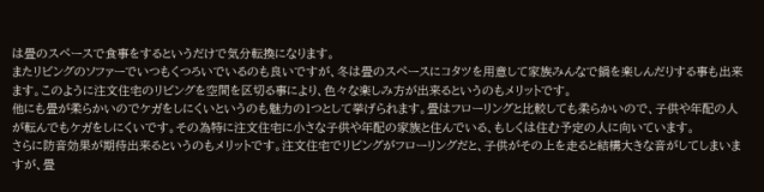は畳のスペースで食事をするというだけで気分転換になります。
またリビングのソファーでいつもくつろいでいるのも良いですが、冬は畳のスペースにコタツを用意して家族みんなで鍋を楽しんだりする事も出来ます。このように注文住宅のリビングを空間を区切る事により、色々な楽しみ方が出来るというのもメリットです。
他にも畳が柔らかいのでケガをしにくいというのも魅力の1つとして挙げられます。畳はフローリングと比較しても柔らかいので、子供や年配の人が転んでもケガをしにくいです。その為特に注文住宅に小さな子供や年配の家族と住んでいる、もしくは住む予定の人に向いています。
さらに防音効果が期待出来るというのもメリットです。注文住宅でリビングがフローリングだと、子供がその上を走ると結構大きな音がしてしまいますが、畳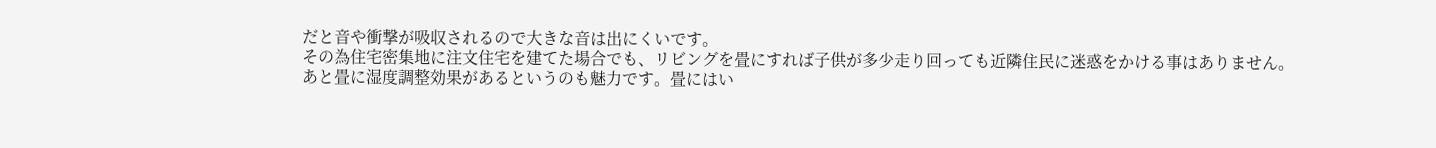だと音や衝撃が吸収されるので大きな音は出にくいです。
その為住宅密集地に注文住宅を建てた場合でも、リビングを畳にすれば子供が多少走り回っても近隣住民に迷惑をかける事はありません。
あと畳に湿度調整効果があるというのも魅力です。畳にはい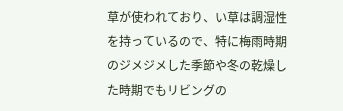草が使われており、い草は調湿性を持っているので、特に梅雨時期のジメジメした季節や冬の乾燥した時期でもリビングの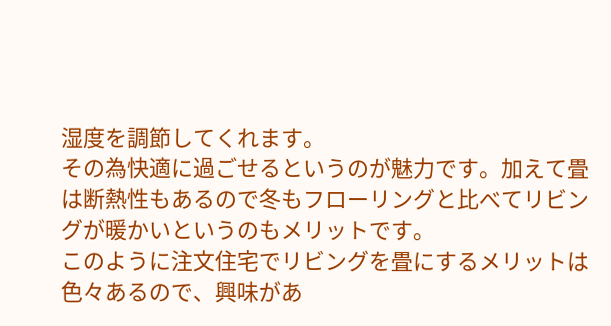湿度を調節してくれます。
その為快適に過ごせるというのが魅力です。加えて畳は断熱性もあるので冬もフローリングと比べてリビングが暖かいというのもメリットです。
このように注文住宅でリビングを畳にするメリットは色々あるので、興味があ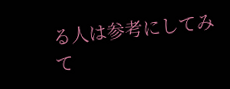る人は参考にしてみて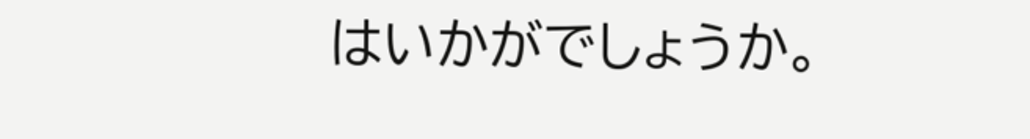はいかがでしょうか。